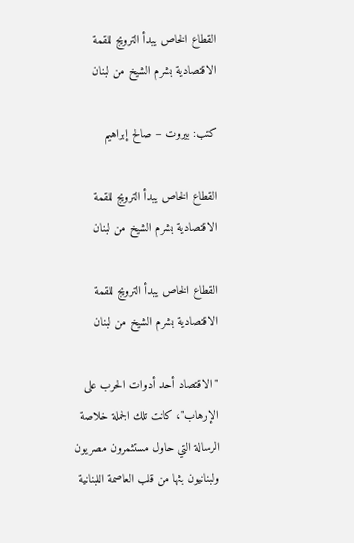القطاع الخاص يبدأ الترويج للقمة الاقتصادية بشرم الشيخ من لبنان

كتب: بيروت – صالح إبراهيم

القطاع الخاص يبدأ الترويج للقمة الاقتصادية بشرم الشيخ من لبنان

القطاع الخاص يبدأ الترويج للقمة الاقتصادية بشرم الشيخ من لبنان

"الاقتصاد أحد أدوات الحرب على الإرهاب"، كانت تلك الجملة خلاصة الرسالة التي حاول مستثمرون مصريون ولبنانيون بثها من قلب العاصمة اللبنانية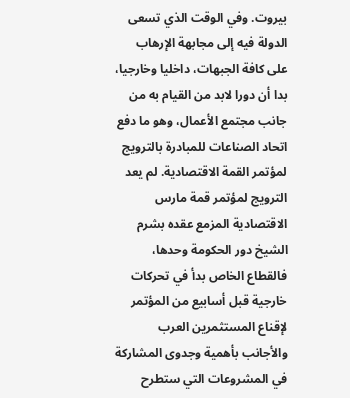بيروت. وفي الوقت الذي تسعى الدولة فيه إلى مجابهة الإرهاب على كافة الجبهات، داخليا وخارجيا، بدا أن دورا لابد من القيام به من جانب مجتمع الأعمال، وهو ما دفع اتحاد الصناعات للمبادرة بالترويج لمؤتمر القمة الاقتصادية. لم يعد الترويج لمؤتمر قمة مارس الاقتصادية المزمع عقده بشرم الشيخ دور الحكومة وحدها، فالقطاع الخاص بدأ في تحركات خارجية قبل أسابيع من المؤتمر لإقناع المستثمرين العرب والأجانب بأهمية وجدوى المشاركة في المشروعات التي ستطرح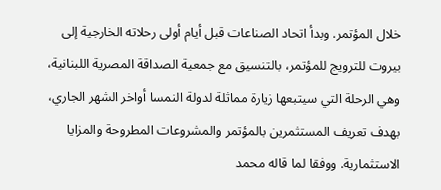خلال المؤتمر. وبدأ اتحاد الصناعات قبل أيام أولى رحلاته الخارجية إلى بيروت للترويج للمؤتمر، بالتنسيق مع جمعية الصداقة المصرية اللبنانية، وهي الرحلة التي سيتبعها زيارة مماثلة لدولة النمسا أواخر الشهر الجاري، بهدف تعريف المستثمرين بالمؤتمر والمشروعات المطروحة والمزايا الاستثمارية. ووفقا لما قاله محمد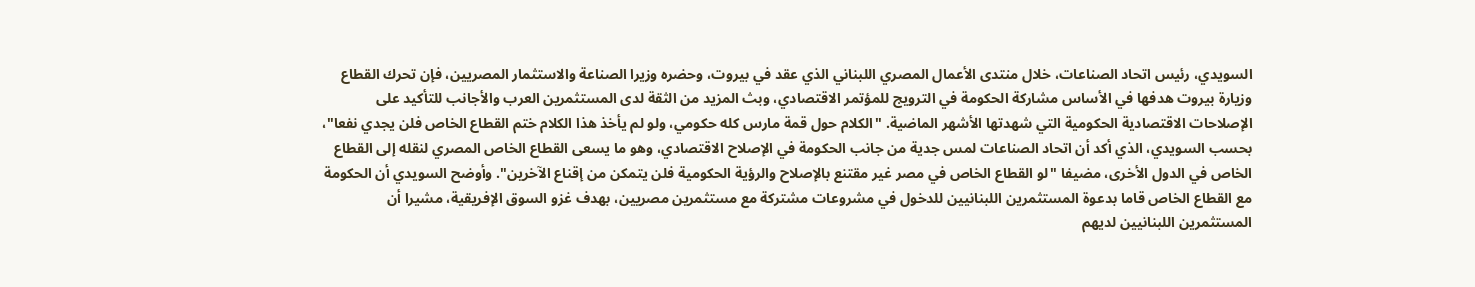السويدي، رئيس اتحاد الصناعات، خلال منتدى الأعمال المصري اللبناني الذي عقد في بيروت، وحضره وزيرا الصناعة والاستثمار المصريين، فإن تحرك القطاع وزيارة بيروت هدفها في الأساس مشاركة الحكومة في الترويج للمؤتمر الاقتصادي، وبث المزيد من الثقة لدى المستثمرين العرب والأجانب للتأكيد على الإصلاحات الاقتصادية الحكومية التي شهدتها الأشهر الماضية. "الكلام حول قمة مارس كله حكومي، ولو لم يأخذ هذا الكلام ختم القطاع الخاص فلن يجدي نفعا"، بحسب السويدي، الذي أكد أن اتحاد الصناعات لمس جدية من جانب الحكومة في الإصلاح الاقتصادي، وهو ما يسعى القطاع الخاص المصري لنقله إلى القطاع الخاص في الدول الأخرى، مضيفا "لو القطاع الخاص في مصر غير مقتنع بالإصلاح والرؤية الحكومية فلن يتمكن من إقناع الآخرين". وأوضح السويدي أن الحكومة مع القطاع الخاص قاما بدعوة المستثمرين اللبنانيين للدخول في مشروعات مشتركة مع مستثمرين مصريين، بهدف غزو السوق الإفريقية، مشيرا أن المستثمرين اللبنانيين لديهم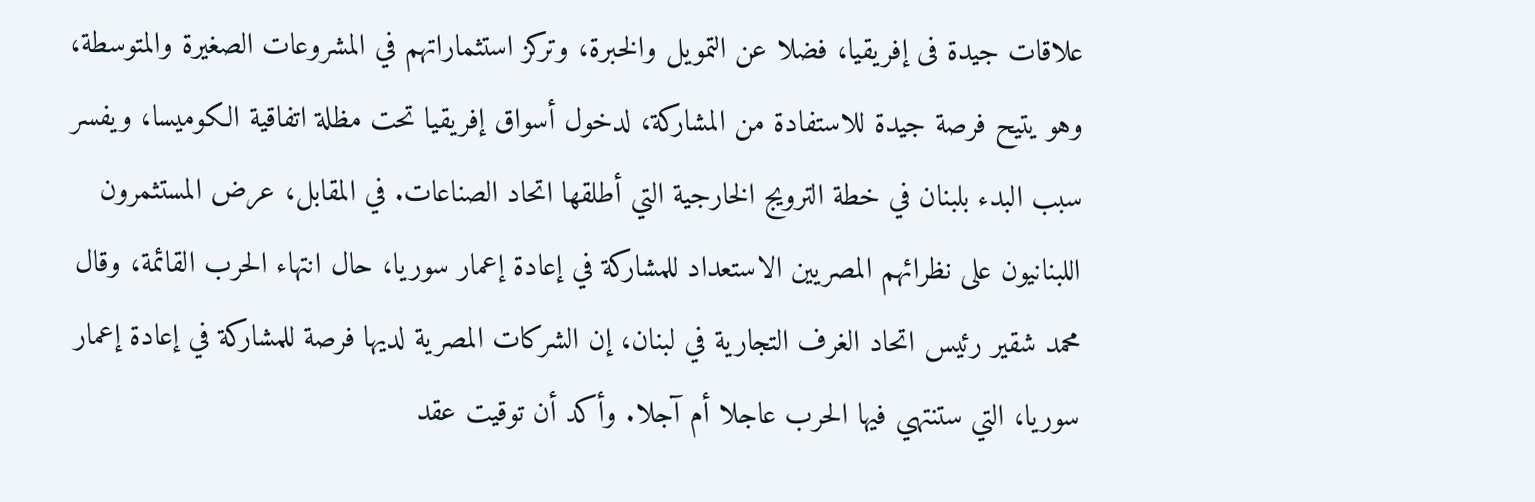علاقات جيدة فى إفريقيا، فضلا عن التمويل والخبرة، وتركز استثماراتهم في المشروعات الصغيرة والمتوسطة، وهو يتيح فرصة جيدة للاستفادة من المشاركة، لدخول أسواق إفريقيا تحت مظلة اتفاقية الكوميسا، ويفسر سبب البدء بلبنان في خطة الترويج الخارجية التي أطلقها اتحاد الصناعات. في المقابل، عرض المستثمرون اللبنانيون على نظرائهم المصريين الاستعداد للمشاركة في إعادة إعمار سوريا، حال انتهاء الحرب القائمة، وقال محمد شقير رئيس اتحاد الغرف التجارية في لبنان، إن الشركات المصرية لديها فرصة للمشاركة في إعادة إعمار سوريا، التي ستنتهي فيها الحرب عاجلا أم آجلا. وأكد أن توقيت عقد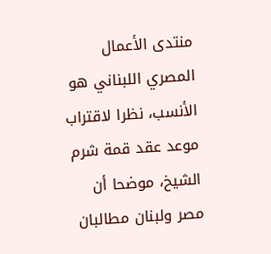منتدى الأعمال المصري اللبناني هو الأنسب، نظرا لاقتراب موعد عقد قمة شرم الشيخ، موضحا أن مصر ولبنان مطالبان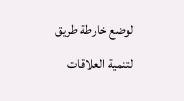لوضع خارطة طريق لتنمية العلاقات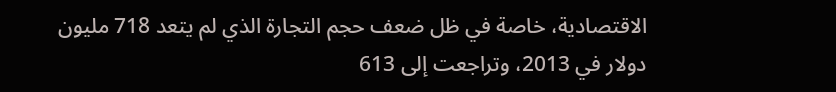الاقتصادية، خاصة في ظل ضعف حجم التجارة الذي لم يتعد 718 مليون دولار في 2013، وتراجعت إلى 613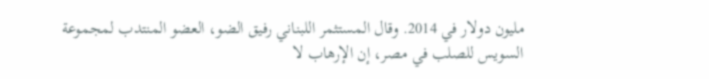مليون دولار في 2014. وقال المستثمر اللبناني رفيق الضو، العضو المنتدب لمجموعة السويس للصلب في مصر، إن الإرهاب لا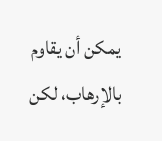يمكن أن يقاوم بالإرهاب، لكن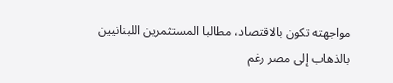مواجهته تكون بالاقتصاد، مطالبا المستثمرين اللبنانيين بالذهاب إلى مصر رغم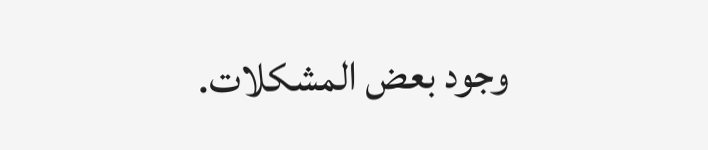وجود بعض المشكلات.